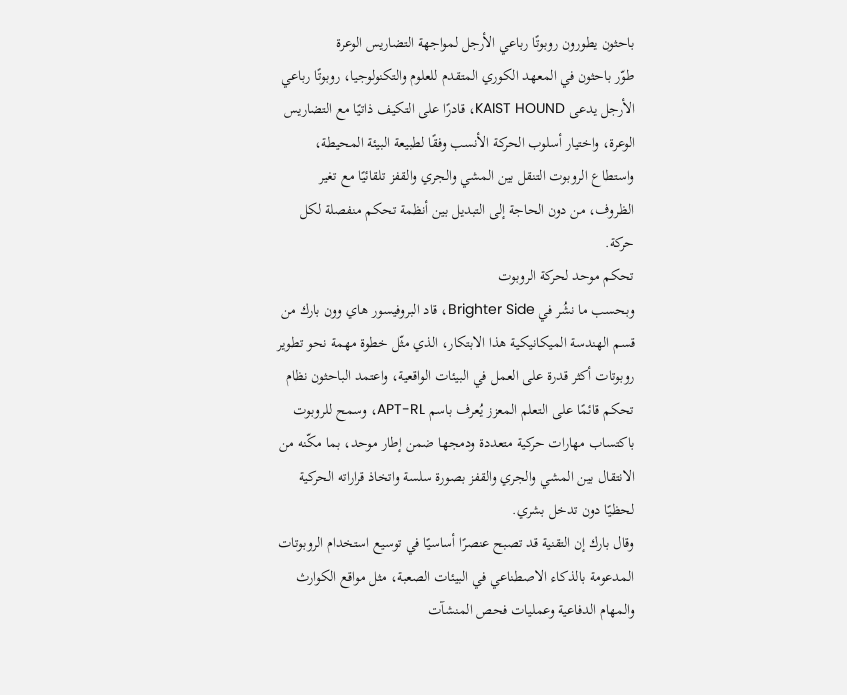باحثون يطورون روبوتًا رباعي الأرجل لمواجهة التضاريس الوعرة
طوّر باحثون في المعهد الكوري المتقدم للعلوم والتكنولوجيا، روبوتًا رباعي الأرجل يدعى KAIST HOUND، قادرًا على التكيف ذاتيًا مع التضاريس الوعرة، واختيار أسلوب الحركة الأنسب وفقًا لطبيعة البيئة المحيطة، واستطاع الروبوت التنقل بين المشي والجري والقفز تلقائيًا مع تغير الظروف، من دون الحاجة إلى التبديل بين أنظمة تحكم منفصلة لكل حركة.
تحكم موحد لحركة الروبوت
وبحسب ما نشُر في Brighter Side، قاد البروفيسور هاي وون بارك من قسم الهندسة الميكانيكية هذا الابتكار، الذي مثّل خطوة مهمة نحو تطوير روبوتات أكثر قدرة على العمل في البيئات الواقعية، واعتمد الباحثون نظام تحكم قائمًا على التعلم المعزز يُعرف باسم APT-RL، وسمح للروبوت باكتساب مهارات حركية متعددة ودمجها ضمن إطار موحد، بما مكّنه من الانتقال بين المشي والجري والقفز بصورة سلسة واتخاذ قراراته الحركية لحظيًا دون تدخل بشري.
وقال بارك إن التقنية قد تصبح عنصرًا أساسيًا في توسيع استخدام الروبوتات المدعومة بالذكاء الاصطناعي في البيئات الصعبة، مثل مواقع الكوارث والمهام الدفاعية وعمليات فحص المنشآت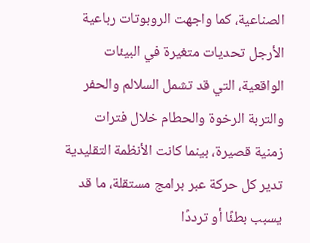الصناعية، كما واجهت الروبوتات رباعية الأرجل تحديات متغيرة في البيئات الواقعية، التي قد تشمل السلالم والحفر والتربة الرخوة والحطام خلال فترات زمنية قصيرة، بينما كانت الأنظمة التقليدية تدير كل حركة عبر برامج مستقلة، ما قد يسبب بطئًا أو ترددًا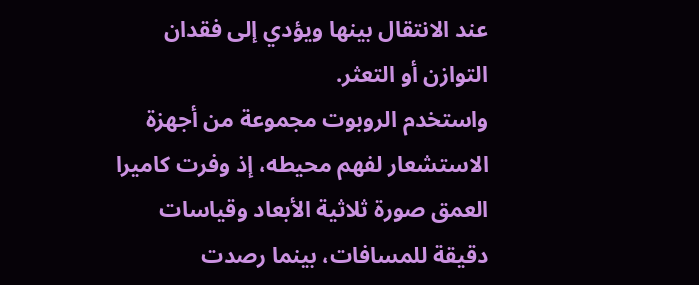عند الانتقال بينها ويؤدي إلى فقدان التوازن أو التعثر.
واستخدم الروبوت مجموعة من أجهزة الاستشعار لفهم محيطه، إذ وفرت كاميرا العمق صورة ثلاثية الأبعاد وقياسات دقيقة للمسافات، بينما رصدت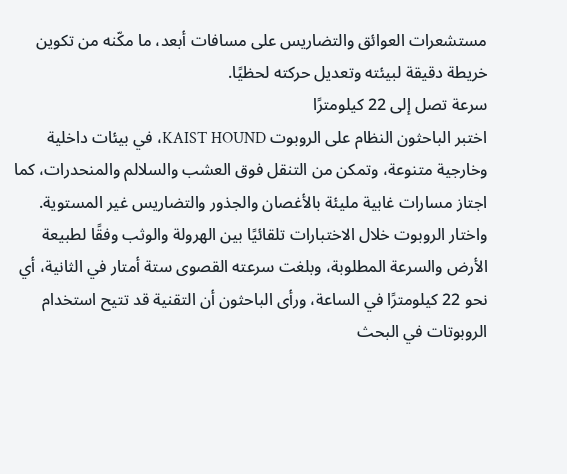مستشعرات العوائق والتضاريس على مسافات أبعد، ما مكّنه من تكوين خريطة دقيقة لبيئته وتعديل حركته لحظيًا.
سرعة تصل إلى 22 كيلومترًا
اختبر الباحثون النظام على الروبوت KAIST HOUND، في بيئات داخلية وخارجية متنوعة، وتمكن من التنقل فوق العشب والسلالم والمنحدرات، كما اجتاز مسارات غابية مليئة بالأغصان والجذور والتضاريس غير المستوية.
واختار الروبوت خلال الاختبارات تلقائيًا بين الهرولة والوثب وفقًا لطبيعة الأرض والسرعة المطلوبة، وبلغت سرعته القصوى ستة أمتار في الثانية، أي نحو 22 كيلومترًا في الساعة، ورأى الباحثون أن التقنية قد تتيح استخدام الروبوتات في البحث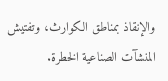والإنقاذ بمناطق الكوارث، وتفتيش المنشآت الصناعية الخطرة.